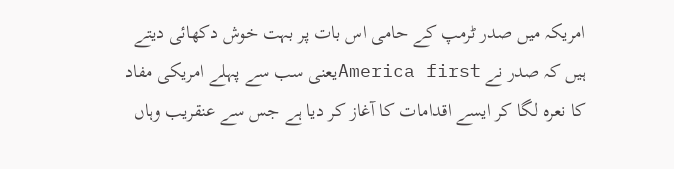امریکہ میں صدر ٹرمپ کے حامی اس بات پر بہت خوش دکھائی دیتے ہیں کہ صدر نے America firstیعنی سب سے پہلے امریکی مفاد کا نعرہ لگا کر ایسے اقدامات کا آغاز کر دیا ہے جس سے عنقریب وہاں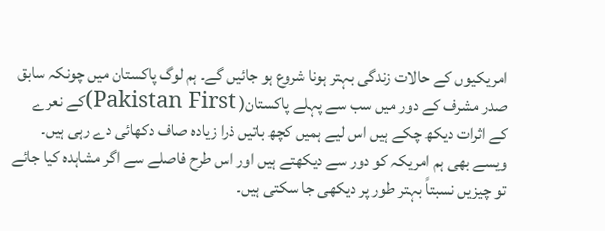امریکیوں کے حالات زندگی بہتر ہونا شروع ہو جائیں گے۔ ہم لوگ پاکستان میں چونکہ سابق صدر مشرف کے دور میں سب سے پہلے پاکستان( Pakistan First)کے نعرے کے اثرات دیکھ چکے ہیں اس لیے ہمیں کچھ باتیں ذرا زیادہ صاف دکھائی دے رہی ہیں۔ ویسے بھی ہم امریکہ کو دور سے دیکھتے ہیں اور اس طرح فاصلے سے اگر مشاہدہ کیا جائے تو چیزیں نسبتاً بہتر طور پر دیکھی جا سکتی ہیں۔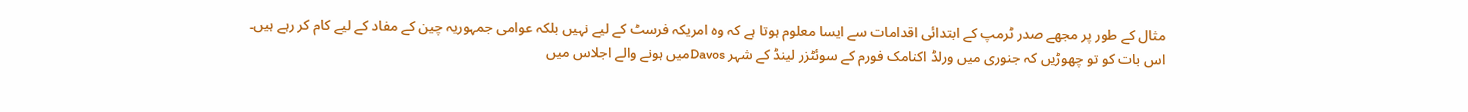مثال کے طور پر مجھے صدر ٹرمپ کے ابتدائی اقدامات سے ایسا معلوم ہوتا ہے کہ وہ امریکہ فرسٹ کے لیے نہیں بلکہ عوامی جمہوریہ چین کے مفاد کے لیے کام کر رہے ہیں۔
اس بات کو تو چھوڑیں کہ جنوری میں ورلڈ اکنامک فورم کے سوئٹزر لینڈ کے شہر Davosمیں ہونے والے اجلاس میں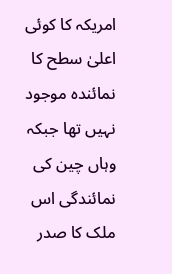امریکہ کا کوئی اعلیٰ سطح کا نمائندہ موجود نہیں تھا جبکہ وہاں چین کی نمائندگی اس ملک کا صدر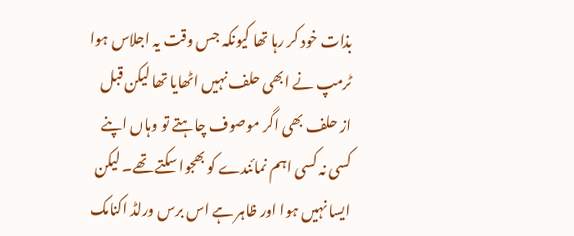بذات خود کر رہا تھا کیونکہ جس وقت یہ اجلاس ہوا ٹرمپ نے ابھی حلف نہیں اٹھایا تھا لیکن قبل از حلف بھی اگر موصوف چاہتے تو وہاں اپنے کسی نہ کسی اہم نمائندے کو بھجوا سکتے تھے۔ لیکن ایسا نہیں ہوا اور ظاہر ہے اس برس ورلڈ اکنامک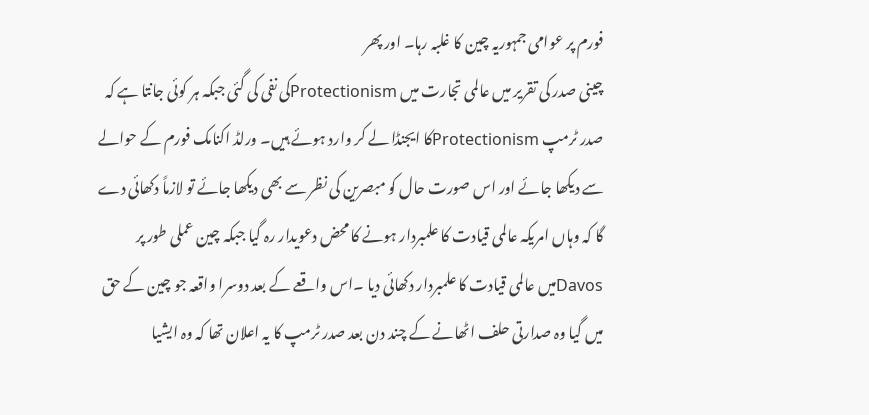فورم پر عوامی جمہوریہ چین کا غلبہ رہا۔ اور پھر
چینی صدر کی تقریر میں عالمی تجارت میں Protectionismکی نفی کی گئی جبکہ ہر کوئی جانتا ہے کہ صدر ٹرمپ Protectionismکا ایجنڈا لے کر وارد ہوئے ہیں۔ ورلڈ اکنامک فورم کے حوالے سے دیکھا جائے اور اس صورت حال کو مبصرین کی نظر سے بھی دیکھا جائے تو لازماً دکھائی دے گا کہ وہاں امریکہ عالمی قیادت کا علمبردار ہونے کا محض دعویدار رہ گیا جبکہ چین عملی طور پر Davosمیں عالمی قیادت کا علمبردار دکھائی دیا ۔اس واقعے کے بعد دوسرا واقعہ جو چین کے حق میں گیا وہ صدارتی حلف اٹھانے کے چند دن بعد صدر ٹرمپ کا یہ اعلان تھا کہ وہ ایشیا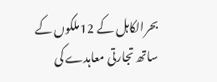بحرالکاہل کے 12ملکوں کے ساتھ تجارتی معاہدے کی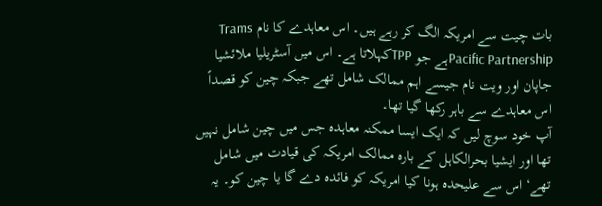بات چیت سے امریکہ الگ کر رہے ہیں۔ اس معاہدے کا نام Trams Pacific Partnershipہے جو TPPکہلاتا ہے۔ اس میں آسٹریلیا ملائشیا جاپان اور ویت نام جیسے اہم ممالک شامل تھے جبکہ چین کو قصداً اس معاہدے سے باہر رکھا گیا تھا۔
آپ خود سوچ لیں کہ ایک ایسا ممکنہ معاہدہ جس میں چین شامل نہیں تھا اور ایشیا بحرالکاہل کے بارہ ممالک امریکہ کی قیادت میں شامل تھے‘ اس سے علیحدہ ہونا کیا امریکہ کو فائدہ دے گا یا چین کو۔ یہ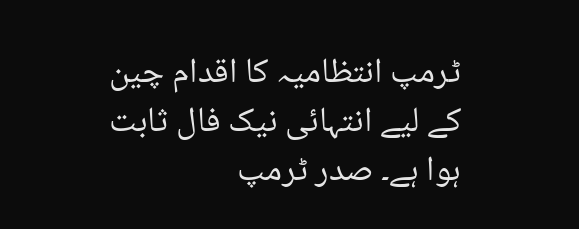ٹرمپ انتظامیہ کا اقدام چین کے لیے انتہائی نیک فال ثابت ہوا ہے۔ صدر ٹرمپ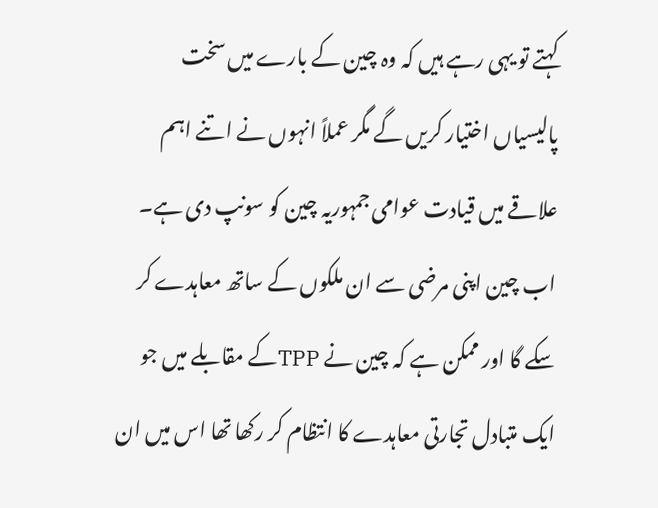کہتے تو یہی رہے ہیں کہ وہ چین کے بارے میں سخت پالیسیاں اختیار کریں گے مگر عملاً انہوں نے اتنے اہم علاقے میں قیادت عوامی جمہوریہ چین کو سونپ دی ہے۔ اب چین اپنی مرضی سے ان ملکوں کے ساتھ معاہدے کر سکے گا اور ممکن ہے کہ چین نے TPPکے مقابلے میں جو ایک متبادل تجارتی معاہدے کا انتظام کر رکھا تھا اس میں ان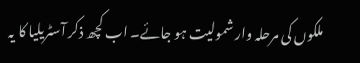ملکوں کی مرحلہ وار شمولیت ہو جائے۔ اب کچھ ذکر آسٹریلیا کا یہ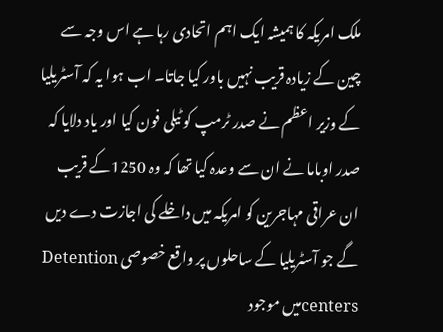ملک امریکہ کا ہمیشہ ایک اہم اتحادی رہا ہے اس وجہ سے چین کے زیادہ قریب نہیں باور کیا جاتا۔ اب ہوا یہ کہ آسٹریلیا کے وزیر اعظم نے صدر ٹرمپ کو ٹیلی فون کیا اور یاد دلایا کہ صدر اوباما نے ان سے وعدہ کیا تھا کہ وہ 1250کے قریب ان عراقی مہاجرین کو امریکہ میں داخلے کی اجازت دے دیں گے جو آسٹریلیا کے ساحلوں پر واقع خصوصی Detention centersمیں موجود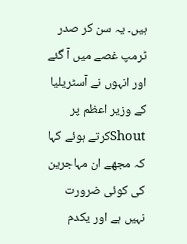ہیں۔ یہ سن کر صدر ٹرمپ غصے میں آ گئے اور انہوں نے آسٹریلیا کے وزیر اعظم پر Shoutکرتے ہوئے کہا کہ مجھے ان مہاجرین کی کوئی ضرورت نہیں ہے اور یکدم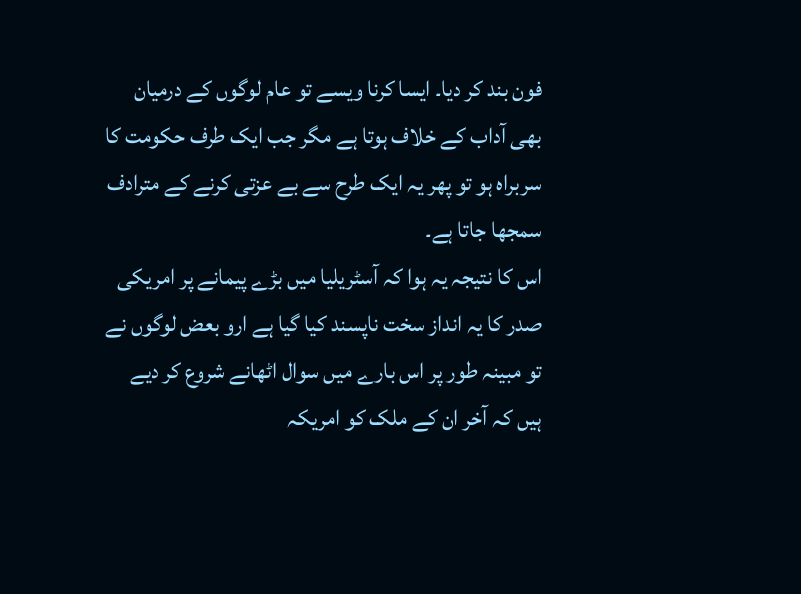فون بند کر دیا۔ ایسا کرنا ویسے تو عام لوگوں کے درمیان بھی آداب کے خلاف ہوتا ہے مگر جب ایک طرف حکومت کا سربراہ ہو تو پھر یہ ایک طرح سے بے عزتی کرنے کے مترادف سمجھا جاتا ہے۔
اس کا نتیجہ یہ ہوا کہ آسٹریلیا میں بڑے پیمانے پر امریکی صدر کا یہ انداز سخت ناپسند کیا گیا ہے ارو بعض لوگوں نے تو مبینہ طور پر اس بارے میں سوال اٹھانے شروع کر دیے ہیں کہ آخر ان کے ملک کو امریکہ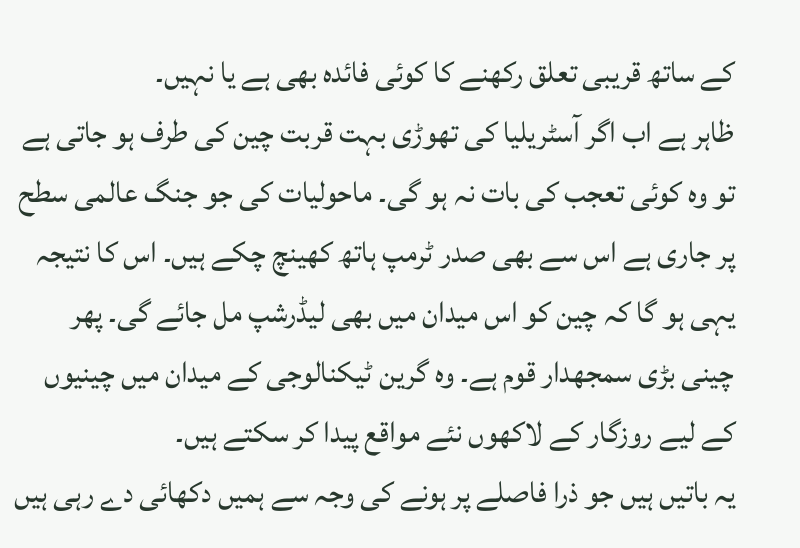کے ساتھ قریبی تعلق رکھنے کا کوئی فائدہ بھی ہے یا نہیں۔
ظاہر ہے اب اگر آسٹریلیا کی تھوڑی بہت قربت چین کی طرف ہو جاتی ہے تو وہ کوئی تعجب کی بات نہ ہو گی۔ ماحولیات کی جو جنگ عالمی سطح پر جاری ہے اس سے بھی صدر ٹرمپ ہاتھ کھینچ چکے ہیں۔ اس کا نتیجہ یہی ہو گا کہ چین کو اس میدان میں بھی لیڈرشپ مل جائے گی۔ پھر چینی بڑی سمجھدار قوم ہے۔ وہ گرین ٹیکنالوجی کے میدان میں چینیوں کے لیے روزگار کے لاکھوں نئے مواقع پیدا کر سکتے ہیں۔
یہ باتیں ہیں جو ذرا فاصلے پر ہونے کی وجہ سے ہمیں دکھائی دے رہی ہیں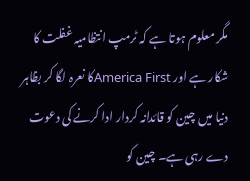مگر معلوم ہوتا ہے کہ ٹرمپ انتظامیہ غفلت کا شکار ہے اور America Firstکا نعرہ لگا کر بظاہر دنیا میں چین کو قائدانہ کردار ادا کرنے کی دعوت دے رہی ہے۔ چین کو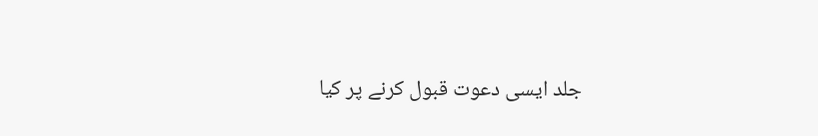جلد ایسی دعوت قبول کرنے پر کیا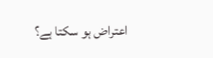اعتراض ہو سکتا ہے؟